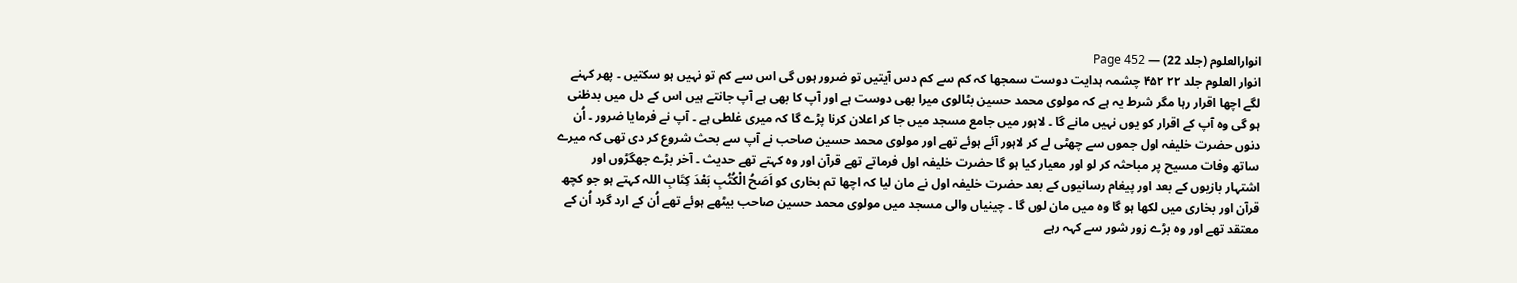انوارالعلوم (جلد 22) — Page 452
انوار العلوم جلد ۲۲ ۴۵۲ چشمہ ہدایت دوست سمجھا کہ کم سے کم دس آیتیں تو ضرور ہوں گی اس سے کم تو نہیں ہو سکتیں ۔ پھر کہنے لگے اچھا اقرار رہا مگر شرط یہ ہے کہ مولوی محمد حسین بٹالوی میرا بھی دوست ہے اور آپ کا بھی ہے آپ جانتے ہیں اس کے دل میں بدظنی ہو گی وہ آپ کے اقرار کو یوں نہیں مانے گا ۔ لاہور میں جامع مسجد میں جا کر اعلان کرنا پڑے گا کہ میری غلطی ہے ۔ آپ نے فرمایا ضرور ۔ اُن دنوں حضرت خلیفہ اول جموں سے چھٹی لے کر لاہور آئے ہوئے تھے اور مولوی محمد حسین صاحب نے آپ سے بحث شروع کر دی تھی کہ میرے ساتھ وفات مسیح پر مباحثہ کر لو اور معیار کیا ہو گا حضرت خلیفہ اول فرماتے تھے قرآن اور وہ کہتے تھے حدیث ۔ آخر بڑے جھگڑوں اور اشتہار بازیوں کے بعد اور پیغام رسانیوں کے بعد حضرت خلیفہ اول نے مان لیا کہ اچھا تم بخاری کو اَصَحُ الْكُتُبِ بَعْدَ كِتَابِ اللہ کہتے ہو جو کچھ قرآن اور بخاری میں لکھا ہو گا وہ میں مان لوں گا ۔ چینیاں والی مسجد میں مولوی محمد حسین صاحب بیٹھے ہوئے تھے اُن کے ارد گرد اُن کے معتقد تھے اور وہ بڑے زور شور سے کہہ رہے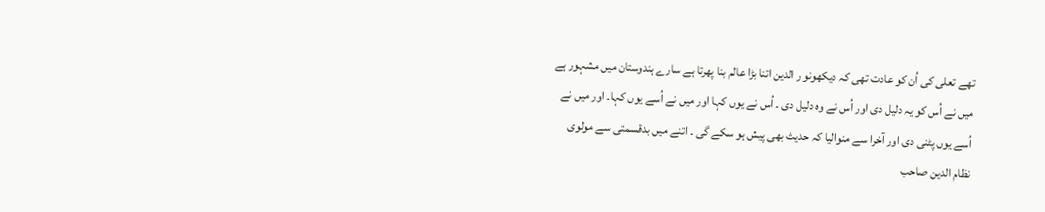تھے تعلی کی اُن کو عادت تھی کہ دیکھونو ر الدین اتنا بڑا عالم بنا پھرتا ہے سارے ہندوستان میں مشہور ہے میں نے اُس کو یہ دلیل دی اور اُس نے وہ دلیل دی ۔ اُس نے یوں کہا اور میں نے اُسے یوں کہا۔ اور میں نے اُسے یوں پٹنی دی اور آخرا سے منوالیا کہ حدیث بھی پیش ہو سکے گی ۔ اتنے میں بدقسمتی سے مولوی نظام الدین صاحب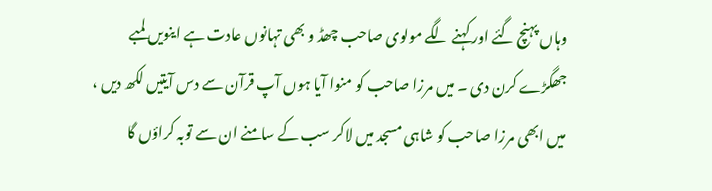وہاں پہنچ گئے اور کہنے لگے مولوی صاحب چھڈ و بھی تہانوں عادت ہے اینویں لمبے جھگڑے کرن دی ۔ میں مرزا صاحب کو منوا آیا ہوں آپ قرآن سے دس آیتیں لکھ دیں ، میں ابھی مرزا صاحب کو شاہی مسجد میں لاکر سب کے سامنے ان سے توبہ کراؤں گا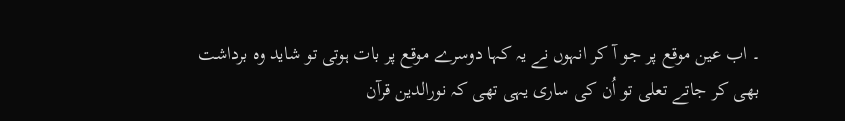۔ اب عین موقع پر جو آ کر انہوں نے یہ کہا دوسرے موقع پر بات ہوتی تو شاید وہ برداشت بھی کر جاتے تعلی تو اُن کی ساری یہی تھی کہ نورالدین قرآن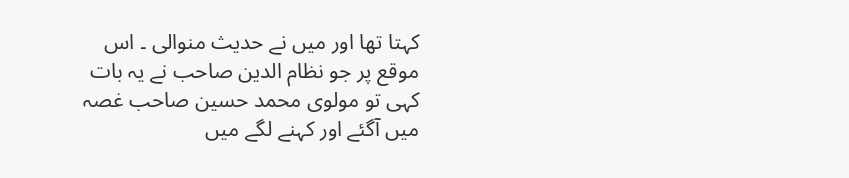کہتا تھا اور میں نے حدیث منوالی ۔ اس موقع پر جو نظام الدین صاحب نے یہ بات کہی تو مولوی محمد حسین صاحب غصہ میں آگئے اور کہنے لگے میں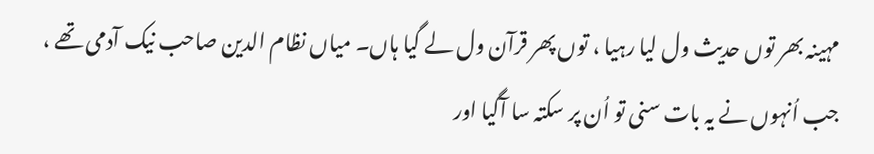مہینہ بھر توں حدیث ول لیا رہیا ، توں پھر قرآن ول لے گیا ہاں۔ میاں نظام الدین صاحب نیک آدمی تھے ، جب اُنہوں نے یہ بات سنی تو اُن پر سکتہ سا آگیا اور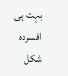بہت ہی افسردہ شکل